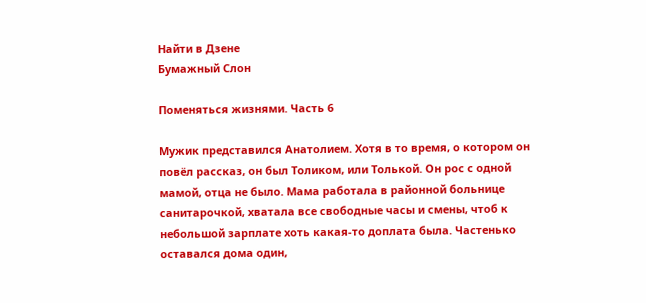Найти в Дзене
Бумажный Слон

Поменяться жизнями. Часть 6

Мужик представился Анатолием. Хотя в то время, о котором он повёл рассказ, он был Толиком, или Толькой. Он рос с одной мамой, отца не было. Мама работала в районной больнице санитарочкой, хватала все свободные часы и смены, чтоб к небольшой зарплате хоть какая-то доплата была. Частенько оставался дома один,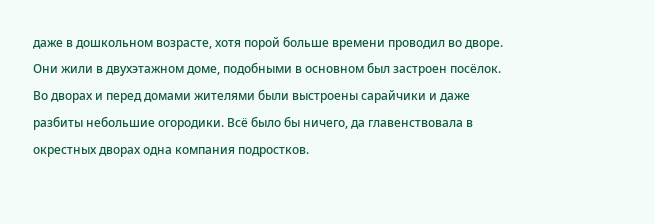даже в дошкольном возрасте, хотя порой больше времени проводил во дворе. Они жили в двухэтажном доме, подобными в основном был застроен посёлок. Во дворах и перед домами жителями были выстроены сарайчики и даже разбиты небольшие огородики. Всё было бы ничего, да главенствовала в окрестных дворах одна компания подростков.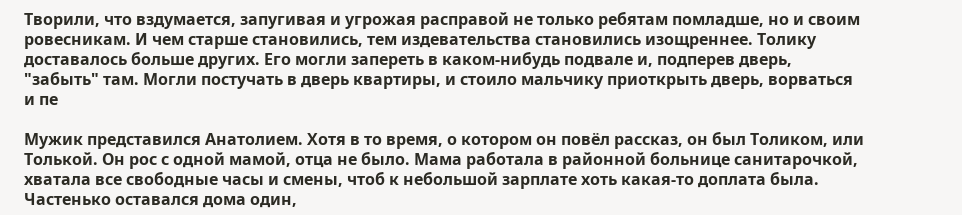Творили, что вздумается, запугивая и угрожая расправой не только ребятам помладше, но и своим ровесникам. И чем старше становились, тем издевательства становились изощреннее. Толику доставалось больше других. Его могли запереть в каком-нибудь подвале и, подперев дверь, "забыть" там. Могли постучать в дверь квартиры, и стоило мальчику приоткрыть дверь, ворваться и пе

Мужик представился Анатолием. Хотя в то время, о котором он повёл рассказ, он был Толиком, или Толькой. Он рос с одной мамой, отца не было. Мама работала в районной больнице санитарочкой, хватала все свободные часы и смены, чтоб к небольшой зарплате хоть какая-то доплата была. Частенько оставался дома один,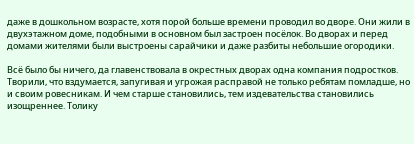даже в дошкольном возрасте, хотя порой больше времени проводил во дворе. Они жили в двухэтажном доме, подобными в основном был застроен посёлок. Во дворах и перед домами жителями были выстроены сарайчики и даже разбиты небольшие огородики.

Всё было бы ничего, да главенствовала в окрестных дворах одна компания подростков. Творили, что вздумается, запугивая и угрожая расправой не только ребятам помладше, но и своим ровесникам. И чем старше становились, тем издевательства становились изощреннее. Толику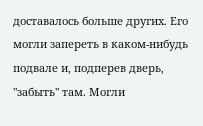доставалось больше других. Его могли запереть в каком-нибудь подвале и, подперев дверь, "забыть" там. Могли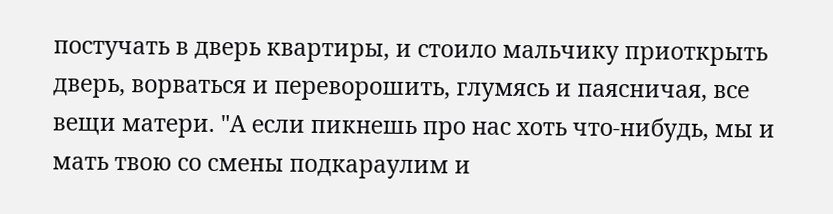постучать в дверь квартиры, и стоило мальчику приоткрыть дверь, ворваться и переворошить, глумясь и паясничая, все вещи матери. "А если пикнешь про нас хоть что-нибудь, мы и мать твою со смены подкараулим и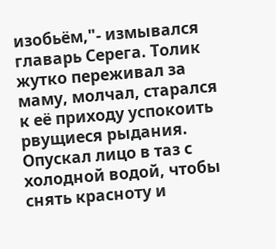изобьём,"- измывался главарь Серега. Толик жутко переживал за маму, молчал, старался к её приходу успокоить рвущиеся рыдания. Опускал лицо в таз с холодной водой, чтобы снять красноту и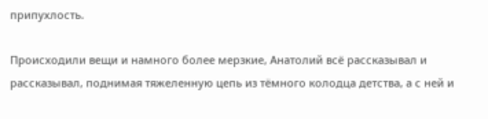припухлость.

Происходили вещи и намного более мерзкие, Анатолий всё рассказывал и рассказывал, поднимая тяжеленную цепь из тёмного колодца детства, а с ней и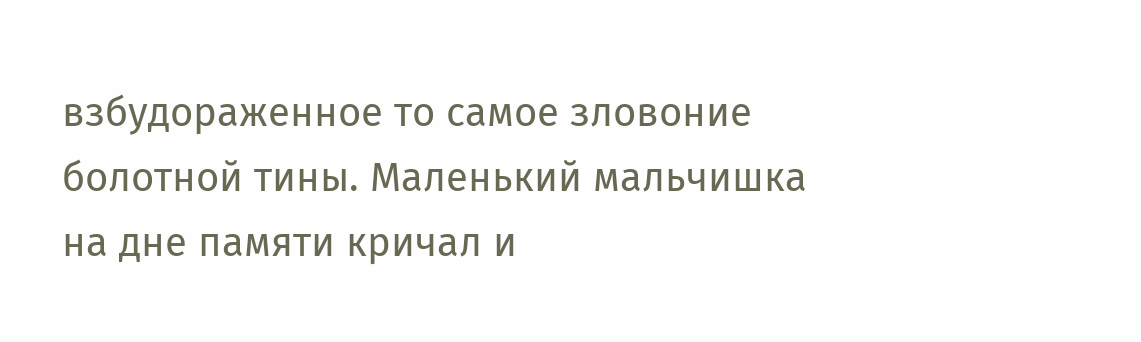взбудораженное то самое зловоние болотной тины. Маленький мальчишка на дне памяти кричал и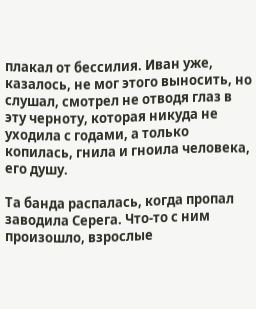плакал от бессилия. Иван уже, казалось, не мог этого выносить, но слушал, смотрел не отводя глаз в эту черноту, которая никуда не уходила с годами, а только копилась, гнила и гноила человека, его душу.

Та банда распалась, когда пропал заводила Серега. Что-то с ним произошло, взрослые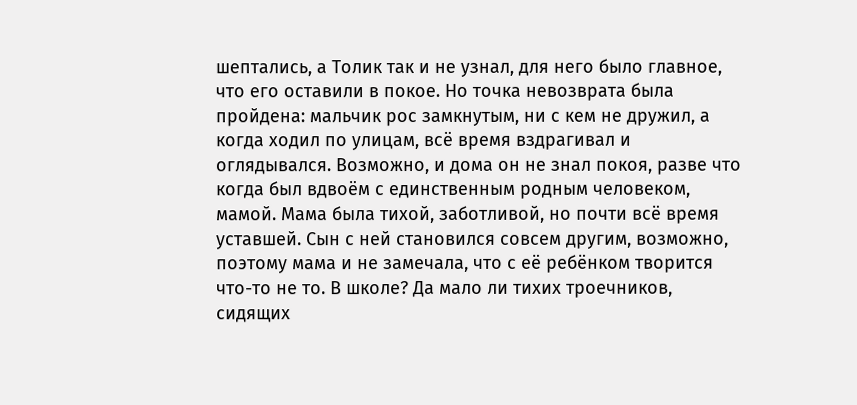шептались, а Толик так и не узнал, для него было главное, что его оставили в покое. Но точка невозврата была пройдена: мальчик рос замкнутым, ни с кем не дружил, а когда ходил по улицам, всё время вздрагивал и оглядывался. Возможно, и дома он не знал покоя, разве что когда был вдвоём с единственным родным человеком, мамой. Мама была тихой, заботливой, но почти всё время уставшей. Сын с ней становился совсем другим, возможно, поэтому мама и не замечала, что с её ребёнком творится что-то не то. В школе? Да мало ли тихих троечников, сидящих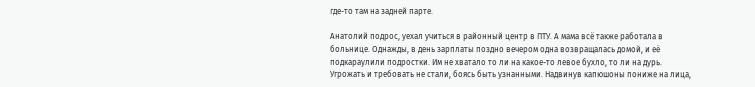где-то там на задней парте.

Анатолий подрос, уехал учиться в районный центр в ПТУ. А мама всё также работала в больнице. Однажды, в день зарплаты поздно вечером одна возвращалась домой, и её подкараулили подростки. Им не хватало то ли на какое-то левое бухло, то ли на дурь. Угрожать и требовать не стали, боясь быть узнанными. Надвинув капюшоны пониже на лица,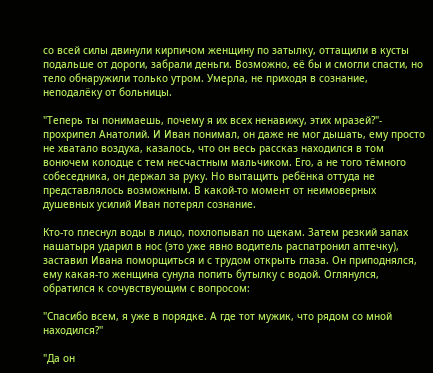со всей силы двинули кирпичом женщину по затылку, оттащили в кусты подальше от дороги, забрали деньги. Возможно, её бы и смогли спасти, но тело обнаружили только утром. Умерла, не приходя в сознание, неподалёку от больницы.

"Теперь ты понимаешь, почему я их всех ненавижу, этих мразей?"- прохрипел Анатолий. И Иван понимал, он даже не мог дышать, ему просто не хватало воздуха, казалось, что он весь рассказ находился в том вонючем колодце с тем несчастным мальчиком. Его, а не того тёмного собеседника, он держал за руку. Но вытащить ребёнка оттуда не представлялось возможным. В какой-то момент от неимоверных душевных усилий Иван потерял сознание.

Кто-то плеснул воды в лицо, похлопывал по щекам. Затем резкий запах нашатыря ударил в нос (это уже явно водитель распатронил аптечку), заставил Ивана поморщиться и с трудом открыть глаза. Он приподнялся, ему какая-то женщина сунула попить бутылку с водой. Оглянулся, обратился к сочувствующим с вопросом:

"Спасибо всем, я уже в порядке. А где тот мужик, что рядом со мной находился?"

"Да он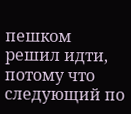пешком решил идти, потому что следующий по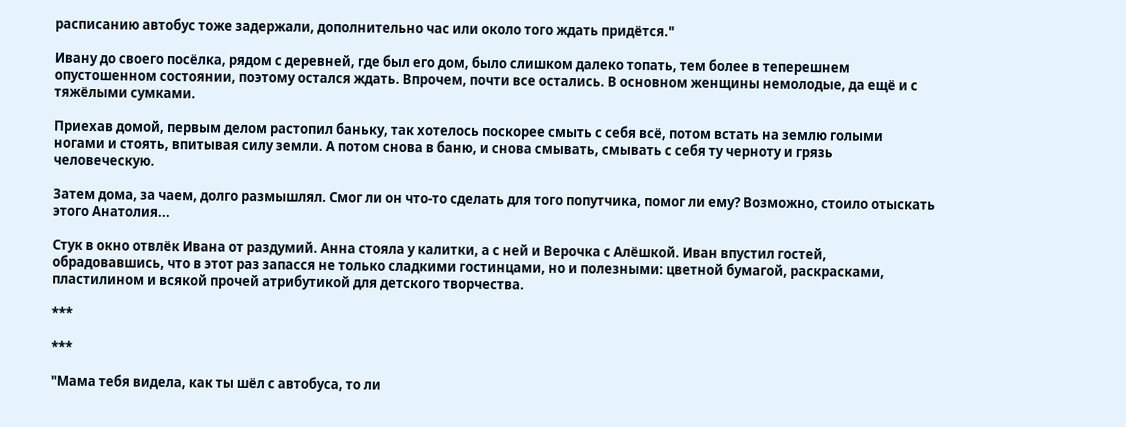расписанию автобус тоже задержали, дополнительно час или около того ждать придётся."

Ивану до своего посёлка, рядом с деревней, где был его дом, было слишком далеко топать, тем более в теперешнем опустошенном состоянии, поэтому остался ждать. Впрочем, почти все остались. В основном женщины немолодые, да ещё и с тяжёлыми сумками.

Приехав домой, первым делом растопил баньку, так хотелось поскорее смыть с себя всё, потом встать на землю голыми ногами и стоять, впитывая силу земли. А потом снова в баню, и снова смывать, смывать с себя ту черноту и грязь человеческую.

Затем дома, за чаем, долго размышлял. Смог ли он что-то сделать для того попутчика, помог ли ему? Возможно, стоило отыскать этого Анатолия...

Стук в окно отвлёк Ивана от раздумий. Анна стояла у калитки, а с ней и Верочка с Алёшкой. Иван впустил гостей, обрадовавшись, что в этот раз запасся не только сладкими гостинцами, но и полезными: цветной бумагой, раскрасками, пластилином и всякой прочей атрибутикой для детского творчества.

***

***

"Мама тебя видела, как ты шёл с автобуса, то ли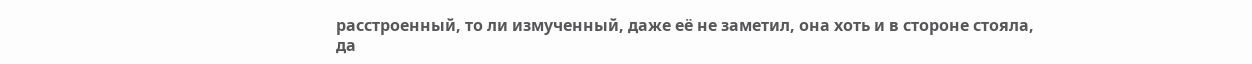расстроенный, то ли измученный, даже её не заметил, она хоть и в стороне стояла, да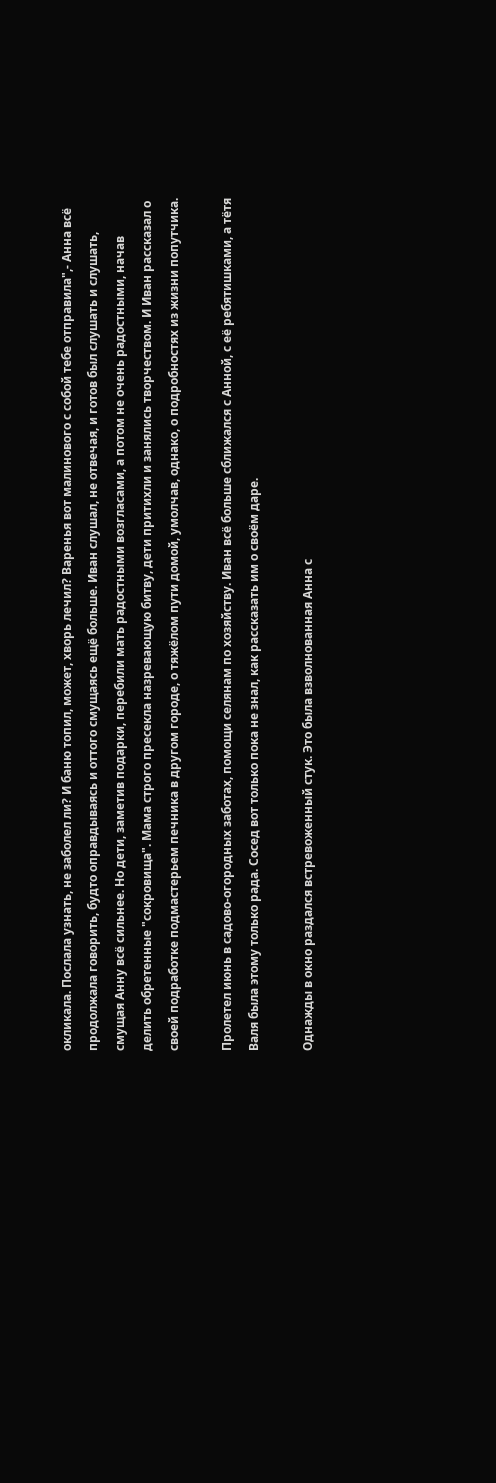окликала. Послала узнать, не заболел ли? И баню топил, может, хворь лечил? Варенья вот малинового с собой тебе отправила",- Анна всё продолжала говорить, будто оправдываясь и оттого смущаясь ещё больше. Иван слушал, не отвечая, и готов был слушать и слушать, смущая Анну всё сильнее. Но дети, заметив подарки, перебили мать радостными возгласами, а потом не очень радостными, начав делить обретенные "сокровища". Мама строго пресекла назревающую битву, дети притихли и занялись творчеством. И Иван рассказал о своей подработке подмастерьем печника в другом городе, о тяжёлом пути домой, умолчав, однако, о подробностях из жизни попутчика.

Пролетел июнь в садово-огородных заботах, помощи селянам по хозяйству. Иван всё больше сближался с Анной, с её ребятишками, а тётя Валя была этому только рада. Сосед вот только пока не знал, как рассказать им о своём даре.

Однажды в окно раздался встревоженный стук. Это была взволнованная Анна с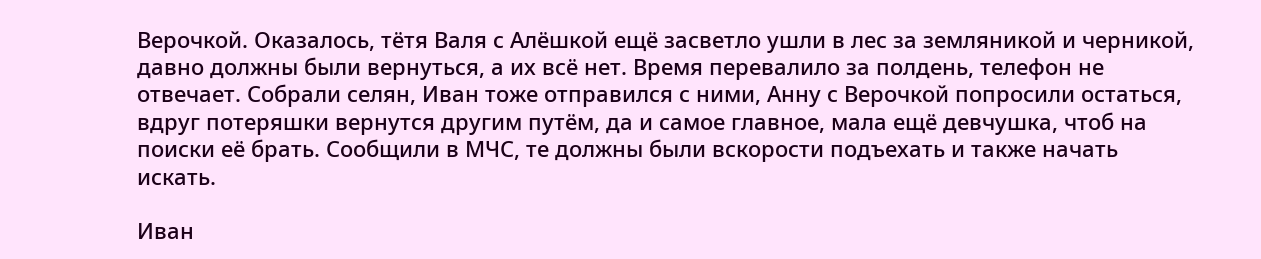Верочкой. Оказалось, тётя Валя с Алёшкой ещё засветло ушли в лес за земляникой и черникой, давно должны были вернуться, а их всё нет. Время перевалило за полдень, телефон не отвечает. Собрали селян, Иван тоже отправился с ними, Анну с Верочкой попросили остаться, вдруг потеряшки вернутся другим путём, да и самое главное, мала ещё девчушка, чтоб на поиски её брать. Сообщили в МЧС, те должны были вскорости подъехать и также начать искать.

Иван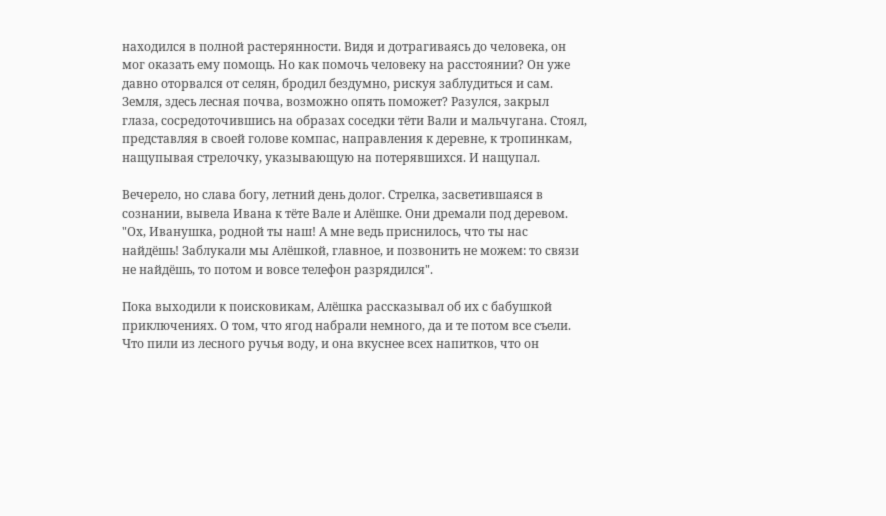находился в полной растерянности. Видя и дотрагиваясь до человека, он мог оказать ему помощь. Но как помочь человеку на расстоянии? Он уже давно оторвался от селян, бродил бездумно, рискуя заблудиться и сам. Земля, здесь лесная почва, возможно опять поможет? Разулся, закрыл глаза, сосредоточившись на образах соседки тёти Вали и мальчугана. Стоял, представляя в своей голове компас, направления к деревне, к тропинкам, нащупывая стрелочку, указывающую на потерявшихся. И нащупал.

Вечерело, но слава богу, летний день долог. Стрелка, засветившаяся в сознании, вывела Ивана к тёте Вале и Алёшке. Они дремали под деревом. "Ох, Иванушка, родной ты наш! А мне ведь приснилось, что ты нас найдёшь! Заблукали мы Алёшкой, главное, и позвонить не можем: то связи не найдёшь, то потом и вовсе телефон разрядился".

Пока выходили к поисковикам, Алёшка рассказывал об их с бабушкой приключениях. О том, что ягод набрали немного, да и те потом все съели. Что пили из лесного ручья воду, и она вкуснее всех напитков, что он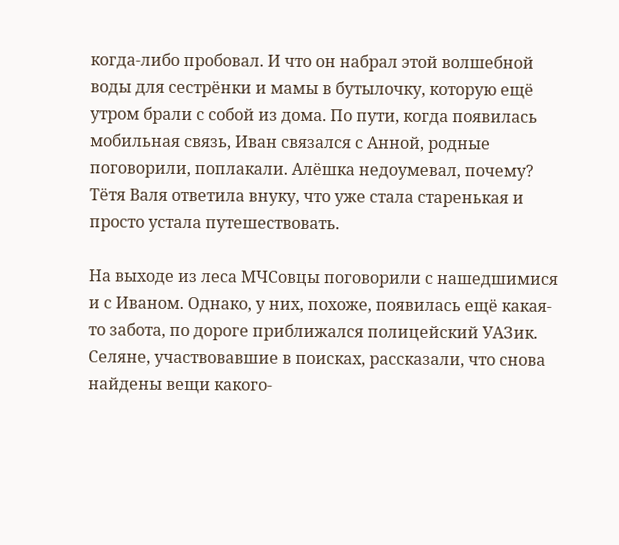когда-либо пробовал. И что он набрал этой волшебной воды для сестрёнки и мамы в бутылочку, которую ещё утром брали с собой из дома. По пути, когда появилась мобильная связь, Иван связался с Анной, родные поговорили, поплакали. Алёшка недоумевал, почему? Тётя Валя ответила внуку, что уже стала старенькая и просто устала путешествовать.

На выходе из леса МЧСовцы поговорили с нашедшимися и с Иваном. Однако, у них, похоже, появилась ещё какая-то забота, по дороге приближался полицейский УАЗик. Селяне, участвовавшие в поисках, рассказали, что снова найдены вещи какого-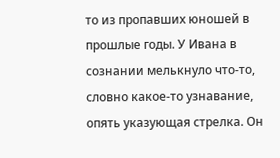то из пропавших юношей в прошлые годы. У Ивана в сознании мелькнуло что-то, словно какое-то узнавание, опять указующая стрелка. Он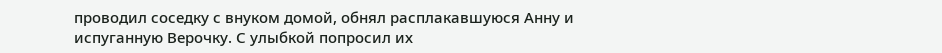проводил соседку с внуком домой, обнял расплакавшуюся Анну и испуганную Верочку. С улыбкой попросил их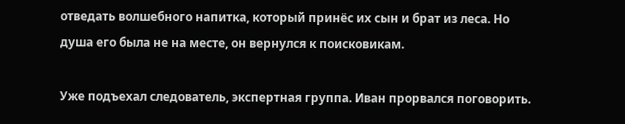отведать волшебного напитка, который принёс их сын и брат из леса. Но душа его была не на месте, он вернулся к поисковикам.

Уже подъехал следователь, экспертная группа. Иван прорвался поговорить.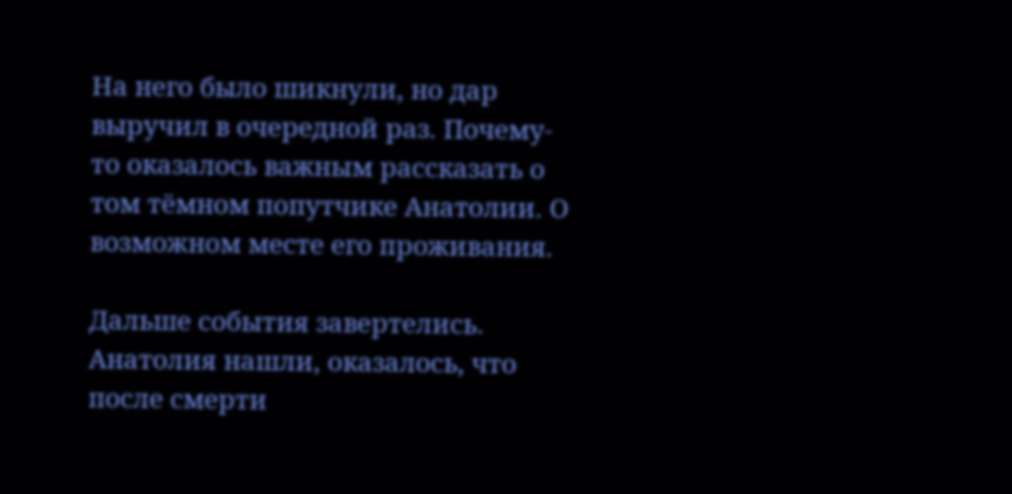На него было шикнули, но дар выручил в очередной раз. Почему-то оказалось важным рассказать о том тёмном попутчике Анатолии. О возможном месте его проживания.

Дальше события завертелись. Анатолия нашли, оказалось, что после смерти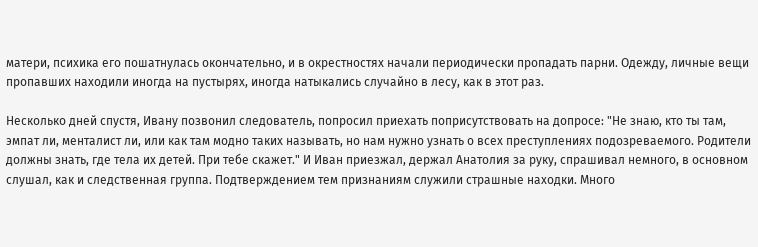матери, психика его пошатнулась окончательно, и в окрестностях начали периодически пропадать парни. Одежду, личные вещи пропавших находили иногда на пустырях, иногда натыкались случайно в лесу, как в этот раз.

Несколько дней спустя, Ивану позвонил следователь, попросил приехать поприсутствовать на допросе: "Не знаю, кто ты там, эмпат ли, менталист ли, или как там модно таких называть, но нам нужно узнать о всех преступлениях подозреваемого. Родители должны знать, где тела их детей. При тебе скажет." И Иван приезжал, держал Анатолия за руку, спрашивал немного, в основном слушал, как и следственная группа. Подтверждением тем признаниям служили страшные находки. Много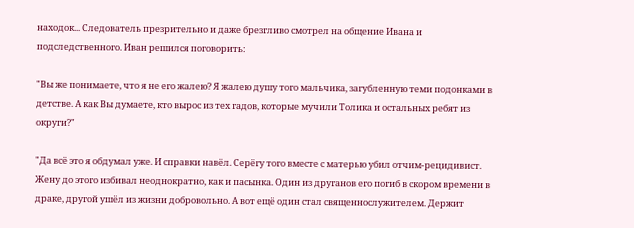находок... Следователь презрительно и даже брезгливо смотрел на общение Ивана и подследственного. Иван решился поговорить:

"Вы же понимаете, что я не его жалею? Я жалею душу того мальчика, загубленную теми подонками в детстве. А как Вы думаете, кто вырос из тех гадов, которые мучили Толика и остальных ребят из округи?"

"Да всё это я обдумал уже. И справки навёл. Серёгу того вместе с матерью убил отчим-рецидивист. Жену до этого избивал неоднократно, как и пасынка. Один из друганов его погиб в скором времени в драке, другой ушёл из жизни добровольно. А вот ещё один стал священнослужителем. Держит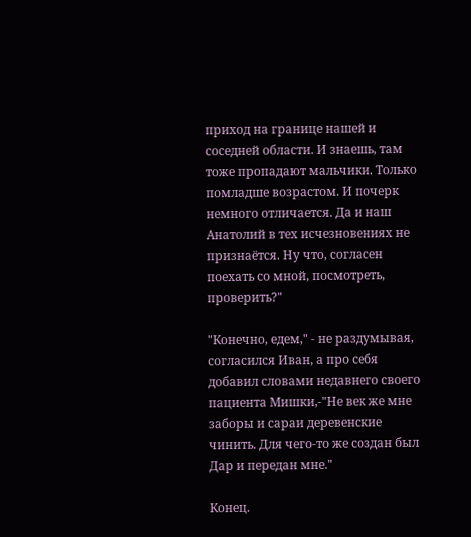приход на границе нашей и соседней области. И знаешь, там тоже пропадают мальчики. Только помладше возрастом. И почерк немного отличается. Да и наш Анатолий в тех исчезновениях не признаётся. Ну что, согласен поехать со мной, посмотреть, проверить?"

"Конечно, едем," - не раздумывая, согласился Иван, а про себя добавил словами недавнего своего пациента Мишки,-"Не век же мне заборы и сараи деревенские чинить. Для чего-то же создан был Дар и передан мне."

Конец.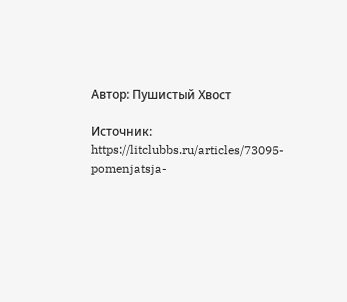Автор: Пушистый Хвост

Источник: https://litclubbs.ru/articles/73095-pomenjatsja-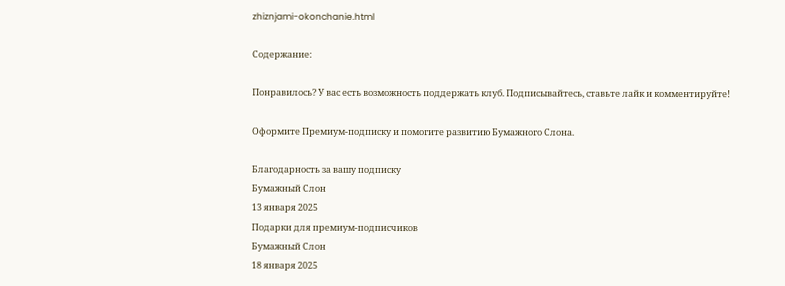zhiznjami-okonchanie.html

Содержание:

Понравилось? У вас есть возможность поддержать клуб. Подписывайтесь, ставьте лайк и комментируйте!

Оформите Премиум-подписку и помогите развитию Бумажного Слона.

Благодарность за вашу подписку
Бумажный Слон
13 января 2025
Подарки для премиум-подписчиков
Бумажный Слон
18 января 2025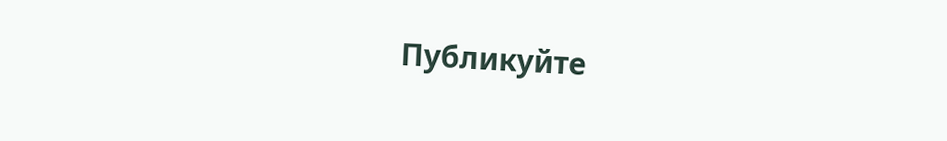Публикуйте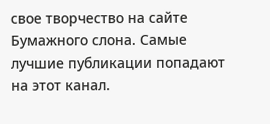свое творчество на сайте Бумажного слона. Самые лучшие публикации попадают на этот канал.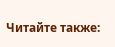Читайте также: